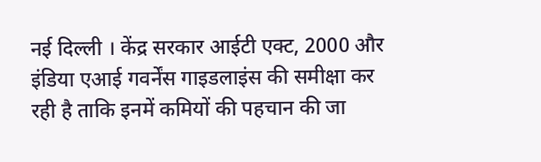नई दिल्ली । केंद्र सरकार आईटी एक्ट, 2000 और इंडिया एआई गवर्नेंस गाइडलाइंस की समीक्षा कर रही है ताकि इनमें कमियों की पहचान की जा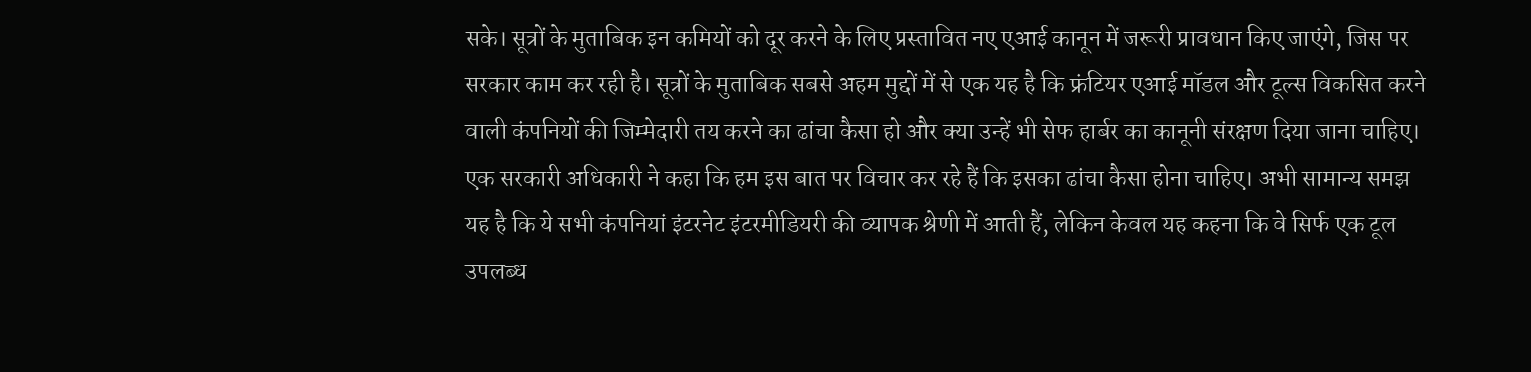सके। सूत्रों के मुताबिक इन कमियों को दूर करने के लिए प्रस्तावित नए एआई कानून में जरूरी प्रावधान किए जाएंगे, जिस पर सरकार काम कर रही है। सूत्रों के मुताबिक सबसे अहम मुद्दों में से एक यह है कि फ्रंटियर एआई मॉडल और टूल्स विकसित करने वाली कंपनियों की जिम्मेदारी तय करने का ढांचा कैसा हो और क्या उन्हें भी सेफ हार्बर का कानूनी संरक्षण दिया जाना चाहिए। एक सरकारी अधिकारी ने कहा कि हम इस बात पर विचार कर रहे हैं कि इसका ढांचा कैसा होना चाहिए। अभी सामान्य समझ यह है कि ये सभी कंपनियां इंटरनेट इंटरमीडियरी की व्यापक श्रेणी में आती हैं, लेकिन केवल यह कहना कि वे सिर्फ एक टूल उपलब्ध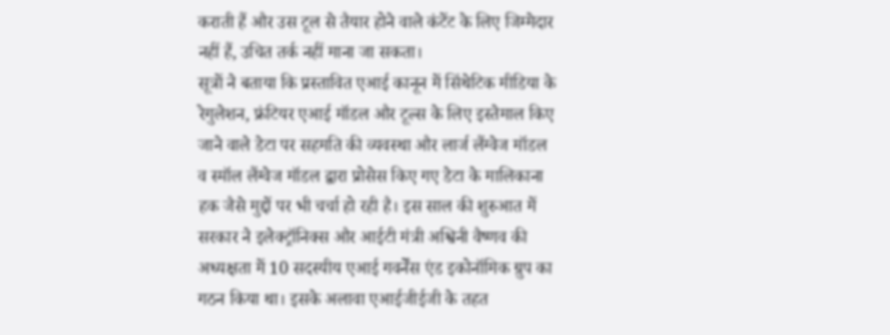कराती हैं और उस टूल से तैयार होने वाले कंटेंट के लिए जिम्मेदार नहीं हैं, उचित तर्क नहीं माना जा सकता।
सूत्रों ने बताया कि प्रस्तावित एआई कानून में सिंथेटिक मीडिया के रेगुलेशन, फ्रंटियर एआई मॉडल और टूल्स के लिए इस्तेमाल किए जाने वाले डेटा पर सहमति की व्यवस्था और लार्ज लैंग्वेज मॉडल व स्मॉल लैंग्वेज मॉडल द्वारा प्रोसेस किए गए डेटा के मालिकाना हक जैसे मुद्दों पर भी चर्चा हो रही है। इस साल की शुरुआत में सरकार ने इलेक्ट्रॉनिक्स और आईटी मंत्री अश्विनी वैष्णव की अध्यक्षता में 10 सदस्यीय एआई गवर्नेंस एंड इकोनॉमिक ग्रुप का गठन किया था। इसके अलावा एआईजीईजी के तहत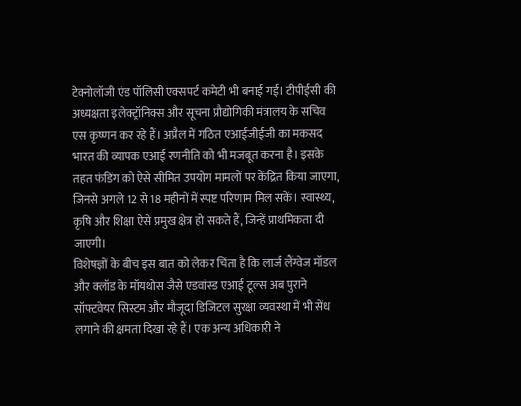टेक्नोलॉजी एंड पॉलिसी एक्सपर्ट कमेटी भी बनाई गई। टीपीईसी की अध्यक्षता इलेक्ट्रॉनिक्स और सूचना प्रौद्योगिकी मंत्रालय के सचिव एस कृष्णन कर रहे हैं। अप्रैल में गठित एआईजीईजी का मकसद भारत की व्यापक एआई रणनीति को भी मजबूत करना है। इसके तहत फंडिंग को ऐसे सीमित उपयोग मामलों पर केंद्रित किया जाएगा, जिनसे अगले 12 से 18 महीनों में स्पष्ट परिणाम मिल सकें। स्वास्थ्य, कृषि और शिक्षा ऐसे प्रमुख क्षेत्र हो सकते हैं, जिन्हें प्राथमिकता दी जाएगी।
विशेषज्ञों के बीच इस बात को लेकर चिंता है कि लार्ज लैंग्वेज मॉडल और क्लॉड के मॉयथोस जैसे एडवांस्ड एआई टूल्स अब पुराने सॉफ्टवेयर सिस्टम और मौजूदा डिजिटल सुरक्षा व्यवस्था में भी सेंध लगाने की क्षमता दिखा रहे हैं। एक अन्य अधिकारी ने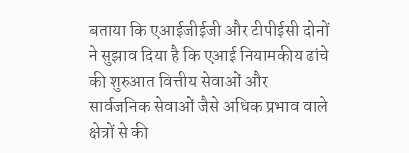बताया कि एआईजीईजी और टीपीईसी दोनों ने सुझाव दिया है कि एआई नियामकीय ढांचे की शुरुआत वित्तीय सेवाओं और सार्वजनिक सेवाओं जैसे अधिक प्रभाव वाले क्षेत्रों से की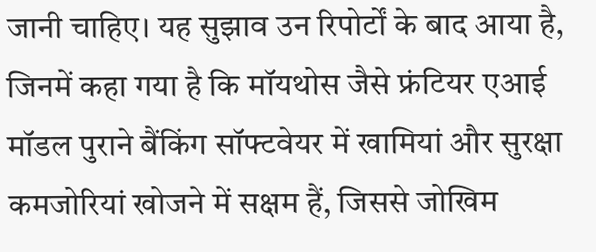जानी चाहिए। यह सुझाव उन रिपोर्टों के बाद आया है, जिनमें कहा गया है कि मॉयथोस जैसे फ्रंटियर एआई मॉडल पुराने बैंकिंग सॉफ्टवेयर में खामियां और सुरक्षा कमजोरियां खोजने में सक्षम हैं, जिससे जोखिम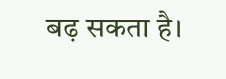बढ़ सकता है।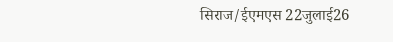सिराज/ईएमएस 22जुलाई26